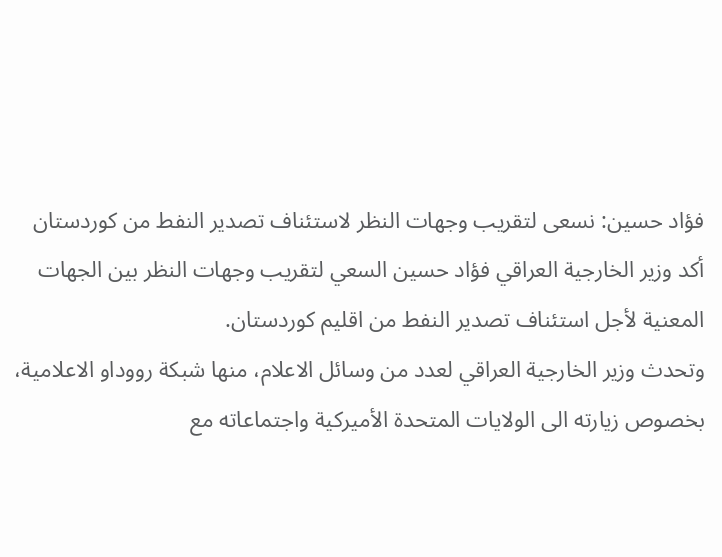فؤاد حسين: نسعى لتقريب وجهات النظر لاستئناف تصدير النفط من كوردستان
أكد وزير الخارجية العراقي فؤاد حسين السعي لتقريب وجهات النظر بين الجهات المعنية لأجل استئناف تصدير النفط من اقليم كوردستان.
وتحدث وزير الخارجية العراقي لعدد من وسائل الاعلام، منها شبكة رووداو الاعلامية، بخصوص زيارته الى الولايات المتحدة الأميركية واجتماعاته مع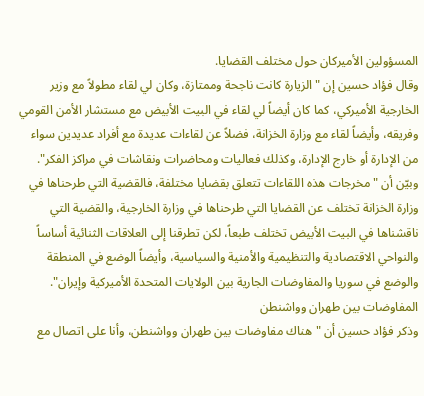المسؤولين الأميركان حول مختلف القضايا.
وقال فؤاد حسين إن "الزيارة كانت ناجحة وممتازة، وكان لي لقاء مطولاً مع وزير الخارجية الأميركي، كما كان أيضاً لي لقاء في البيت الأبيض مع مستشار الأمن القومي وفريقه، وأيضاً لقاء مع وزارة الخزانة، فضلاً عن لقاءات عديدة مع أفراد عديدين سواء من الإدارة أو خارج الإدارة، وكذلك فعاليات ومحاضرات ونقاشات في مراكز الفكر".
وبيّن أن "مخرجات هذه اللقاءات تتعلق بقضايا مختلفة، فالقضية التي طرحناها في وزارة الخزانة تختلف عن القضايا التي طرحناها في وزارة الخارجية، والقضية التي ناقشناها في البيت الأبيض تختلف طبعاً، لكن تطرقنا إلى العلاقات الثنائية أساساً والنواحي الاقتصادية والتنظيمية والأمنية والسياسية، وأيضاً الوضع في المنطقة والوضع في سوريا والمفاوضات الجارية بين الولايات المتحدة الأميركية وإيران".
المفاوضات بين طهران وواشنطن
وذكر فؤاد حسين أن "هناك مفاوضات بين طهران وواشنطن، وأنا على اتصال مع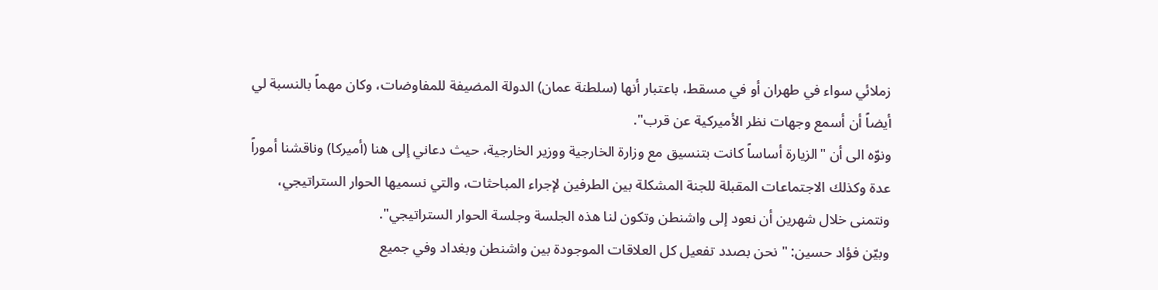زملائي سواء في طهران أو في مسقط، باعتبار أنها (سلطنة عمان) الدولة المضيفة للمفاوضات، وكان مهماً بالنسبة لي أيضاً أن أسمع وجهات نظر الأميركية عن قرب".
ونوّه الى أن "الزيارة أساساً كانت بتنسيق مع وزارة الخارجية ووزير الخارجية، حيث دعاني إلى هنا (أميركا) وناقشنا أموراً عدة وكذلك الاجتماعات المقبلة للجنة المشكلة بين الطرفين لإجراء المباحثات، والتي نسميها الحوار الستراتيجي، ونتمنى خلال شهرين أن نعود إلى واشنطن وتكون لنا هذه الجلسة وجلسة الحوار الستراتيجي".
وبيّن فؤاد حسين: "نحن بصدد تفعيل كل العلاقات الموجودة بين واشنطن وبغداد وفي جميع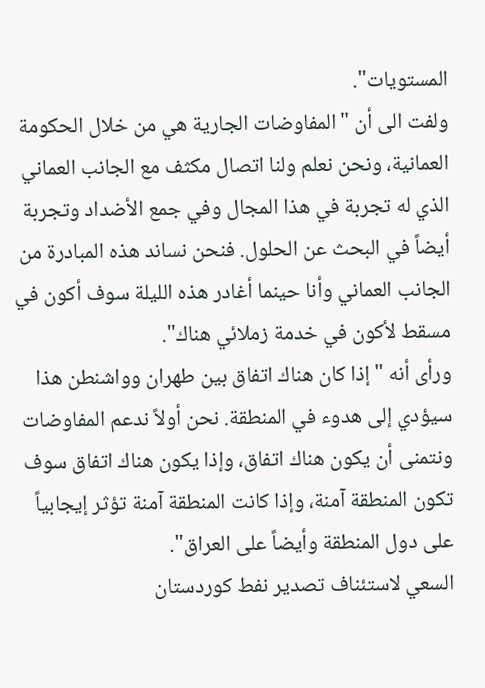المستويات".
ولفت الى أن "المفاوضات الجارية هي من خلال الحكومة العمانية، ونحن نعلم ولنا اتصال مكثف مع الجانب العماني الذي له تجربة في هذا المجال وفي جمع الأضداد وتجربة أيضاً في البحث عن الحلول. فنحن نساند هذه المبادرة من الجانب العماني وأنا حينما أغادر هذه الليلة سوف أكون في مسقط لأكون في خدمة زملائي هناك".
ورأى أنه "إذا كان هناك اتفاق بين طهران وواشنطن هذا سيؤدي إلى هدوء في المنطقة. نحن أولاً ندعم المفاوضات ونتمنى أن يكون هناك اتفاق، وإذا يكون هناك اتفاق سوف تكون المنطقة آمنة، وإذا كانت المنطقة آمنة تؤثر إيجابياً على دول المنطقة وأيضاً على العراق".
السعي لاستئناف تصدير نفط كوردستان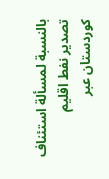بالنسبة لمسألة استئناف تصدير نفط اقليم كوردستان عبر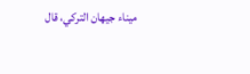ميناء جيهان التركي، قال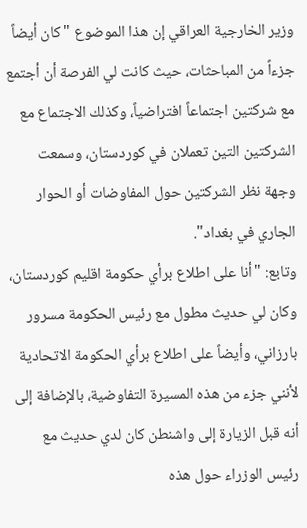وزير الخارجية العراقي إن هذا الموضوع "كان أيضاً جزءاً من المباحثات، حيث كانت لي الفرصة أن أجتمع مع شركتين اجتماعاً افتراضياً، وكذلك الاجتماع مع الشركتين التين تعملان في كوردستان، وسمعت وجهة نظر الشركتين حول المفاوضات أو الحوار الجاري في بغداد".
وتابع: "أنا على اطلاع برأي حكومة اقليم كوردستان، وكان لي حديث مطول مع رئيس الحكومة مسرور بارزاني، وأيضاً على اطلاع برأي الحكومة الاتحادية لأنني جزء من هذه المسيرة التفاوضية، بالإضافة إلى أنه قبل الزيارة إلى واشنطن كان لدي حديث مع رئيس الوزراء حول هذه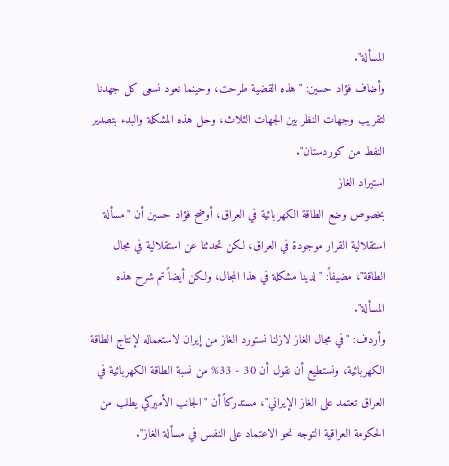المسألة".
وأضاف فؤاد حسين: "هذه القضية طرحت، وحينما نعود نسعى كل جهدنا لتقريب وجهات النظر بين الجهات الثلاث، وحل هذه المشكلة والبدء بتصدير النفط من كوردستان".
استيراد الغاز
بخصوص وضع الطاقة الكهربائية في العراق، أوضح فؤاد حسين أن "مسألة استقلالية القرار موجودة في العراق، لكن تحدثنا عن استقلالية في مجال الطاقة"، مضيفاً: "لدينا مشكلة في هذا المجال، ولكن أيضاً تم شرح هذه المسألة".
وأردف: "في مجال الغاز لازلنا نستورد الغاز من إيران لاستعماله لإنتاج الطاقة الكهربائية، ونستطيع أن نقول أن 30 - 33% من نسبة الطاقة الكهربائية في العراق تعتمد على الغاز الإيراني"، مستدركاً أن "الجانب الأميركي يطلب من الحكومة العراقية التوجه نحو الاعتماد على النفس في مسألة الغاز".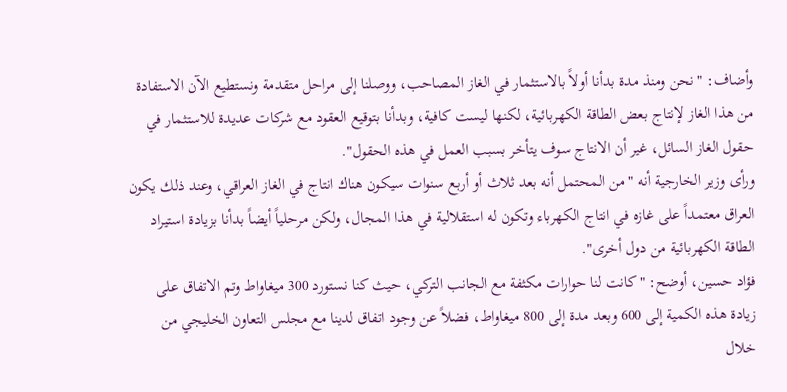وأضاف: "نحن ومنذ مدة بدأنا أولاً بالاستثمار في الغاز المصاحب، ووصلنا إلى مراحل متقدمة ونستطيع الآن الاستفادة من هذا الغاز لإنتاج بعض الطاقة الكهربائية، لكنها ليست كافية، وبدأنا بتوقيع العقود مع شركات عديدة للاستثمار في حقول الغاز السائل، غير أن الانتاج سوف يتأخر بسبب العمل في هذه الحقول".
ورأى وزير الخارجية أنه "من المحتمل أنه بعد ثلاث أو أربع سنوات سيكون هناك انتاج في الغاز العراقي، وعند ذلك يكون العراق معتمداً على غازه في انتاج الكهرباء وتكون له استقلالية في هذا المجال، ولكن مرحلياً أيضاً بدأنا بزيادة استيراد الطاقة الكهربائية من دول أخرى".
فؤاد حسين، أوضح: "كانت لنا حوارات مكثفة مع الجانب التركي، حيث كنا نستورد 300 ميغاواط وتم الاتفاق على زيادة هذه الكمية إلى 600 وبعد مدة إلى 800 ميغاواط، فضلاً عن وجود اتفاق لدينا مع مجلس التعاون الخليجي من خلال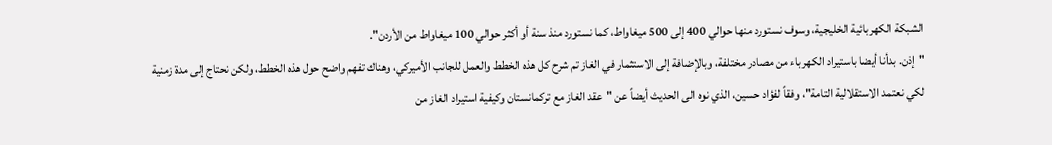الشبكة الكهربائية الخليجية، وسوف نستورد منها حوالي 400 إلى 500 ميغاواط، كما نستورد منذ سنة أو أكثر حوالي 100 ميغاواط من الأردن".
"إذن. بدأنا أيضا باستيراد الكهرباء من مصادر مختلفة، وبالإضافة إلى الاستثمار في الغاز تم شرح كل هذه الخطط والعمل للجانب الأميركي، وهناك تفهم واضح حول هذه الخطط، ولكن نحتاج إلى مدة زمنية لكي نعتمد الاستقلالية التامة"، وفقاً لفؤاد حسين، الذي نوه الى الحديث أيضاً عن "عقد الغاز مع تركمانستان وكيفية استيراد الغاز من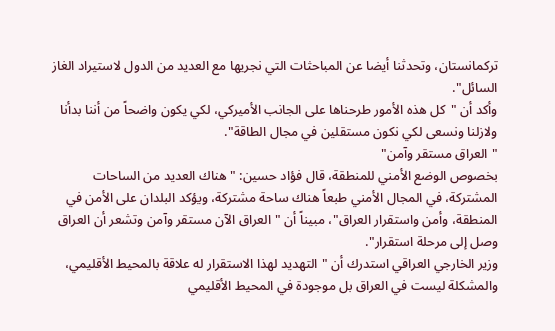تركمانستان، وتحدثنا أيضا عن المباحثات التي نجريها مع العديد من الدول لاستيراد الغاز السائل".
وأكد أن "كل هذه الأمور طرحناها على الجانب الأميركي، لكي يكون واضحاً من أننا بدأنا ولازلنا ونسعى لكي نكون مستقلين في مجال الطاقة".
"العراق مستقر وآمن"
بخصوص الوضع الأمني للمنطقة، قال فؤاد حسين: "هناك العديد من الساحات المشتركة، في المجال الأمني طبعاً هناك ساحة مشتركة، ويؤكد البلدان على الأمن في المنطقة، وأمن واستقرار العراق"، مبيناً أن "العراق الآن مستقر وآمن وتشعر أن العراق وصل إلى مرحلة استقرار".
وزير الخارجي العراقي استدرك أن "التهديد لهذا الاستقرار له علاقة بالمحيط الأقليمي، والمشكلة ليست في العراق بل موجودة في المحيط الأقليمي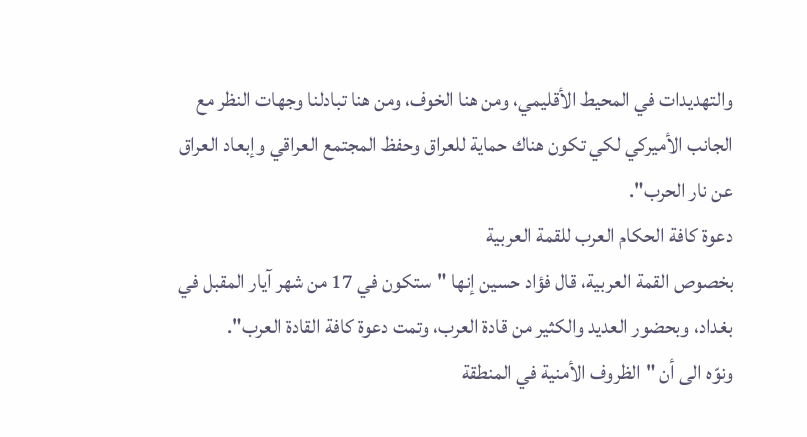والتهديدات في المحيط الأقليمي، ومن هنا الخوف، ومن هنا تبادلنا وجهات النظر مع الجانب الأميركي لكي تكون هناك حماية للعراق وحفظ المجتمع العراقي وإبعاد العراق عن نار الحرب".
دعوة كافة الحكام العرب للقمة العربية
بخصوص القمة العربية، قال فؤاد حسين إنها "ستكون في 17 من شهر آيار المقبل في بغداد، وبحضور العديد والكثير من قادة العرب، وتمت دعوة كافة القادة العرب".
ونوّه الى أن "الظروف الأمنية في المنطقة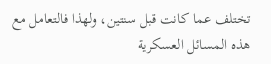تختلف عما كانت قبل سنتين، ولهذا فالتعامل مع هذه المسائل العسكرية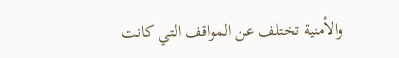والأمنية تختلف عن المواقف التي كانت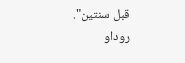قبل سنتين".
روداو